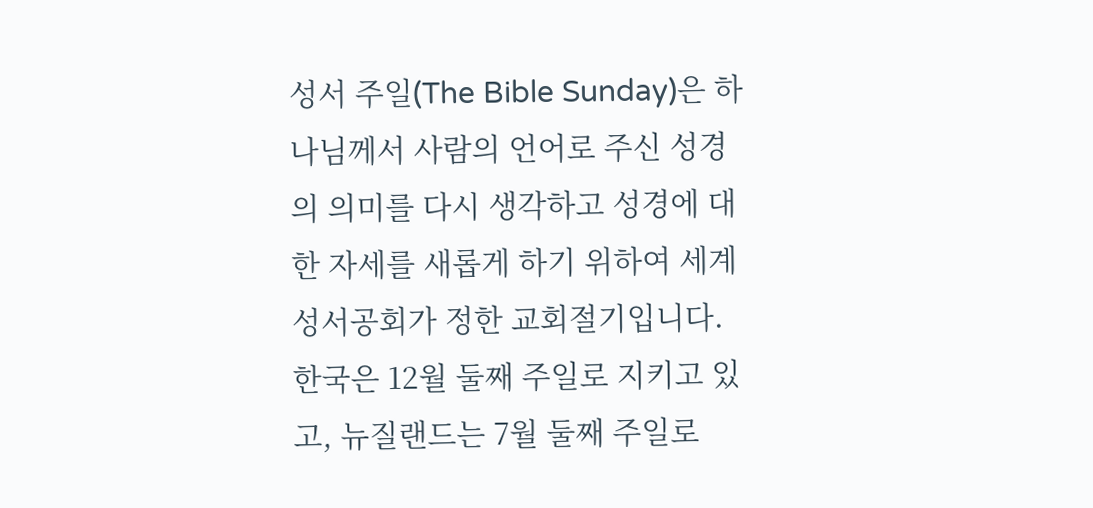성서 주일(The Bible Sunday)은 하나님께서 사람의 언어로 주신 성경의 의미를 다시 생각하고 성경에 대한 자세를 새롭게 하기 위하여 세계성서공회가 정한 교회절기입니다.
한국은 12월 둘째 주일로 지키고 있고, 뉴질랜드는 7월 둘째 주일로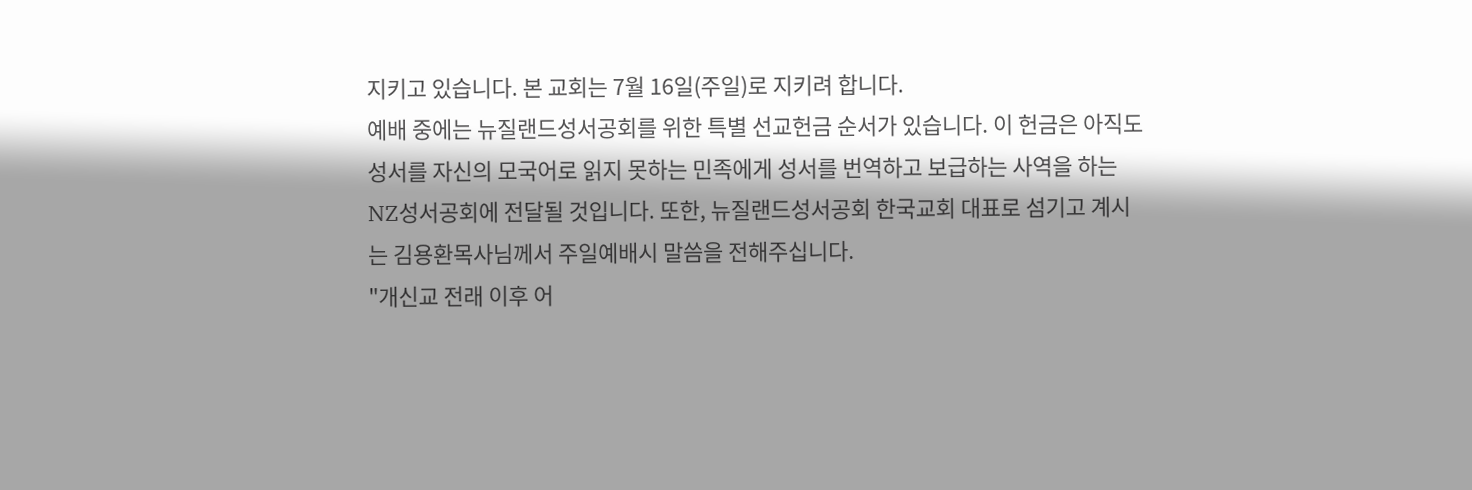지키고 있습니다. 본 교회는 7월 16일(주일)로 지키려 합니다.
예배 중에는 뉴질랜드성서공회를 위한 특별 선교헌금 순서가 있습니다. 이 헌금은 아직도 성서를 자신의 모국어로 읽지 못하는 민족에게 성서를 번역하고 보급하는 사역을 하는 NZ성서공회에 전달될 것입니다. 또한, 뉴질랜드성서공회 한국교회 대표로 섬기고 계시는 김용환목사님께서 주일예배시 말씀을 전해주십니다.
"개신교 전래 이후 어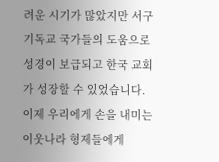려운 시기가 많았지만 서구 기독교 국가들의 도움으로 성경이 보급되고 한국 교회가 성장할 수 있었습니다. 이제 우리에게 손을 내미는 이웃나라 형제들에게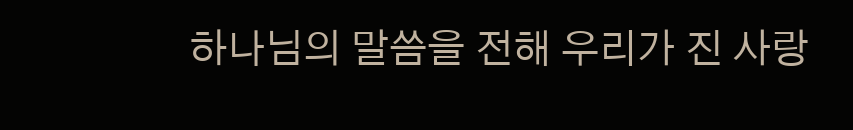하나님의 말씀을 전해 우리가 진 사랑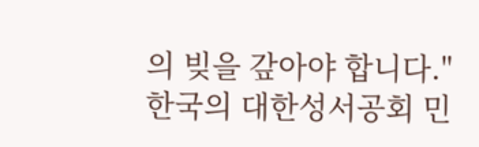의 빚을 갚아야 합니다."
한국의 대한성서공회 민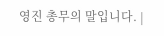영진 총무의 말입니다. |